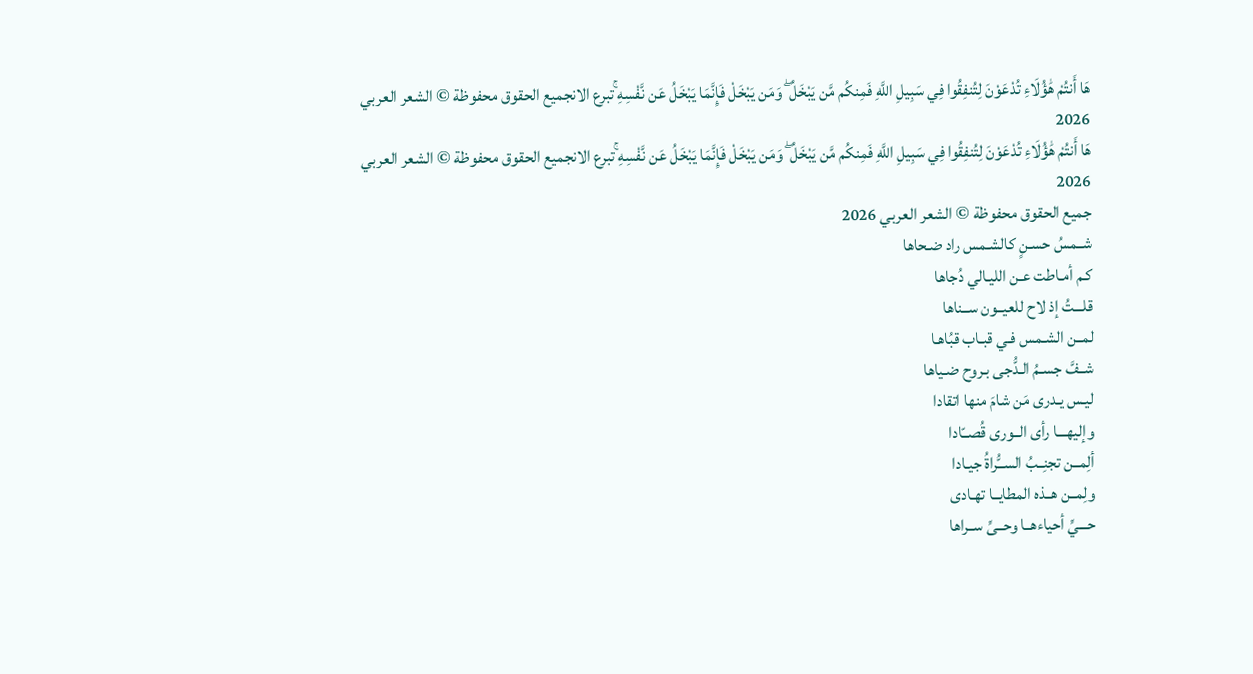هَا أَنتُمْ هَٰؤُلَاءِ تُدْعَوْنَ لِتُنفِقُوا فِي سَبِيلِ اللَّهِ فَمِنكُم مَّن يَبْخَلُ ۖ وَمَن يَبْخَلْ فَإِنَّمَا يَبْخَلُ عَن نَّفْسِهِ ۚتبرع الانجميع الحقوق محفوظة © الشعر العربي 2026
هَا أَنتُمْ هَٰؤُلَاءِ تُدْعَوْنَ لِتُنفِقُوا فِي سَبِيلِ اللَّهِ فَمِنكُم مَّن يَبْخَلُ ۖ وَمَن يَبْخَلْ فَإِنَّمَا يَبْخَلُ عَن نَّفْسِهِ ۚتبرع الانجميع الحقوق محفوظة © الشعر العربي 2026
جميع الحقوق محفوظة © الشعر العربي 2026
شــمسُ حسـنٍ كالشـمس راد ضـحاها
كـم أمـاطت عـن الليـالي دُجاها
قلـــتُ إذ لاح للعيــون ســناها
لمــن الشـمس فـي قبـاب قبُاهـا
شــفَّ جسـمُ الـدُّجى بـروح ضـياها
ليـس يـدرى مَن شامَ منها اتقادا
وإليهـــا رأى الــورى قُصــّادا
ألِمــن تجنِــبُ الســُّراةُ جيـادا
ولِمــن هــذه المطايــا تهـادى
حـــيِّ أحياءهــا وحــىِّ ســراها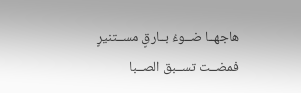هاجهــا ضــوءُ بــارقٍ مســتنيرٍ
فمضــت تســبق الصــبا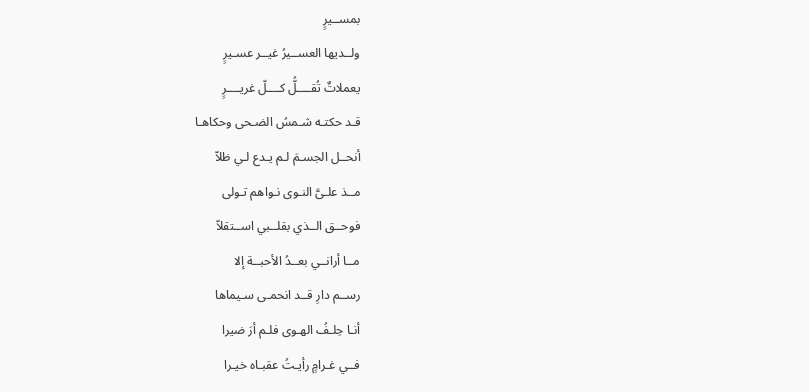بمســيرٍ
ولــديها العســيرُ غيــر عسـيرٍ
يعملاتٌ تُقــــلُّ كــــلّ غريــــرٍ
قـد حكتـه شـمسُ الضـحى وحكاهـا
أنحــل الجسـمَ لـم يـدع لـي ظلاّ
مــذ علـىَّ النـوى نـواهم تـولى
فوحــق الــذي بقلــبي اســتقلاّ
مــا أرانــي بعــدُ الأحبــة إلا
رســم دارِ قــد انحمـى سـيماها
أنـا حِلـفُ الهـوى فلـم أرَ ضيرا
فــي غـرامٍ رأيـتُ عقبـاه خيـرا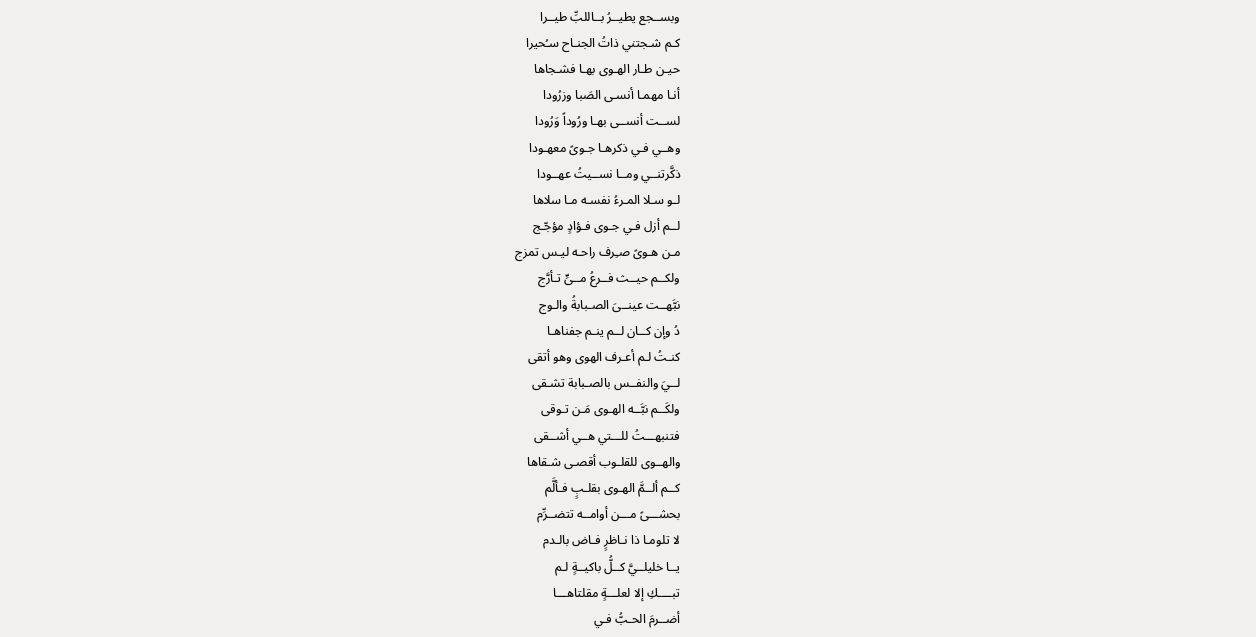وبســجع يطيــرُ بــاللبِّ طيــرا
كـم شـجتني ذاتُ الجنـاح سـُحيرا
حيـن طـار الهـوى بهـا فشـجاها
أنـا مهمـا أنسـى الصَبا وزرُودا
لســت أنســى بهـا ورُوداً وَرُودا
وهــي فـي ذكرهـا جـوىً معهـودا
ذكَّرتنــي ومــا نســيتُ عهــودا
لـو سـلا المـرءُ نفسـه مـا سلاها
لــم أزل فـي جـوى فـؤادٍ مؤجّـج
مـن هـوىً صـِرف راحـه ليـس تمزج
ولكــم حيــث فــرعُ مــىٍّ تـأرَّج
نبَّهــت عينــىَ الصـبابةُ والـوج
دُ وإن كــان لــم ينـم جفناهـا
كنـتُ لـم أعـرف الهوى وهو أتقى
لــيَ والنفــس بالصـبابة تشـقى
ولكَــم نبَّــه الهـوى مَـن تـوقى
فتنبهـــتُ للـــتي هــي أشــقى
والهــوى للقلـوب أقصـى شـقاها
كــم ألــمَّ الهـوى بقلـبٍ فـألَّم
بحشـــىً مـــن أوامــه تتضــرِّم
لا تلومـا ذا نـاظرٍ فـاض بالـدم
يــا خليلــيَّ كــلُّ باكيــةٍ لـم
تبــــكِ إلا لعلـــةٍ مقلتاهـــا
أضــرمَ الحـبُّ فـي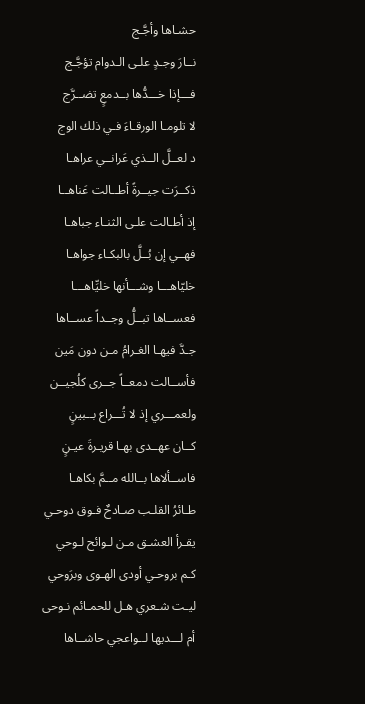حشـاها وأجَّـج
نــارَ وجـدٍ علـى الـدوام تؤجَّـج
فـــإذا خـــدُّها بــدمعٍ تضــرَّج
لا تلومـا الورقـاءَ فـي ذلك الوج
د لعــلَّ الــذي عَرانــي عراهـا
ذكــرَت جيــرةً أطــالت عَناهــا
إذ أطـالت علـى الثنـاء جباهـا
فهــي إن بُــلَّ بالبكـاء جواهـا
خليّاهـــا وشـــأنها خليِّاهـــا
فعســاها تبــلُّ وجــداً عســاها
جـدَّ فيهـا الغـرامُ مـن دون مَين
فأســالت دمعــاً جــرى كلُجيــن
ولعمـــري إذ لا تُـــراع بــبينٍ
كــان عهــدى بهـا قريـرةَ عيـنٍ
فاســألاها بــالله مــمَّ بكاهـا
طـائرُ القلـب صـادحٌ فـوق دوحـي
يقـرأ العشـق مـن لـوائح لـوحي
كـم بروحـي أودى الهـوى وبرَوحي
ليـت شـعري هـل للحمـائم نـوحى
أم لـــديها لــواعجي حاشــاها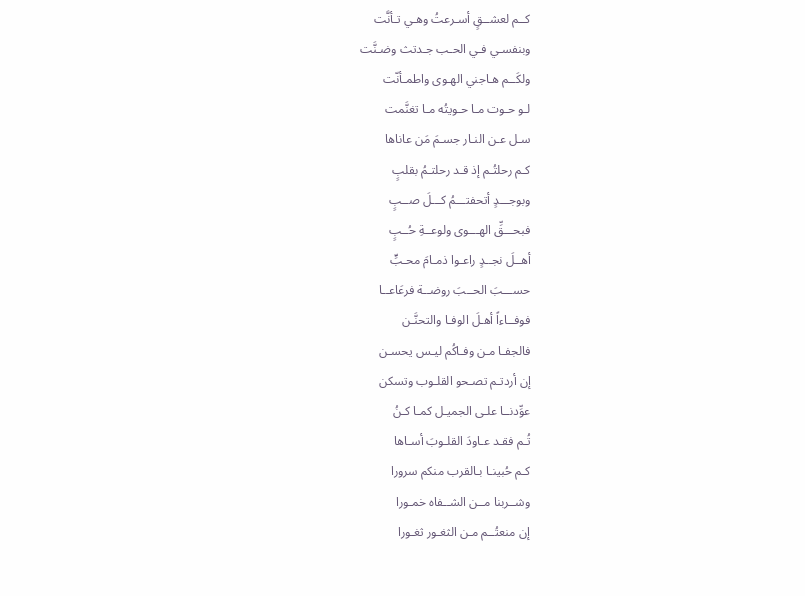كــم لعشــقٍ أسـرعتُ وهـي تـأنَّت
وبنفسـي فـي الحـب جـدتث وضـنَّت
ولكَــم هـاجني الهـوى واطمـأنّت
لـو حـوت مـا حـويتُه مـا تغنَّمت
سـل عـن النـار جسـمَ مَن عاناها
كـم رحلتُـم إذ قـد رحلتـمُ بقلبٍ
وبوجـــدٍ أتحفتـــمُ كـــلَ صــبٍ
فبحـــقِّ الهـــوى ولوعــةِ حُــبٍ
أهــلَ نجــدٍ راعـوا ذمـامَ محـبٍّ
حســـبَ الحــبَ روضــة فرعَاعــا
فوفــاءاً أهـلَ الوفـا والتحنَّـن
فالجفـا مـن وفـاكُم ليـس يحسـن
إن أردتـم تصـحو القلـوب وتسكن
عوِّدنــا علـى الجميـل كمـا كـنُ
تُـم فقـد عـاودَ القلـوبَ أسـاها
كـم حُبينـا بـالقرب منكم سرورا
وشــربنا مــن الشــفاه خمـورا
إن منعتُــم مـن الثغـور ثغـورا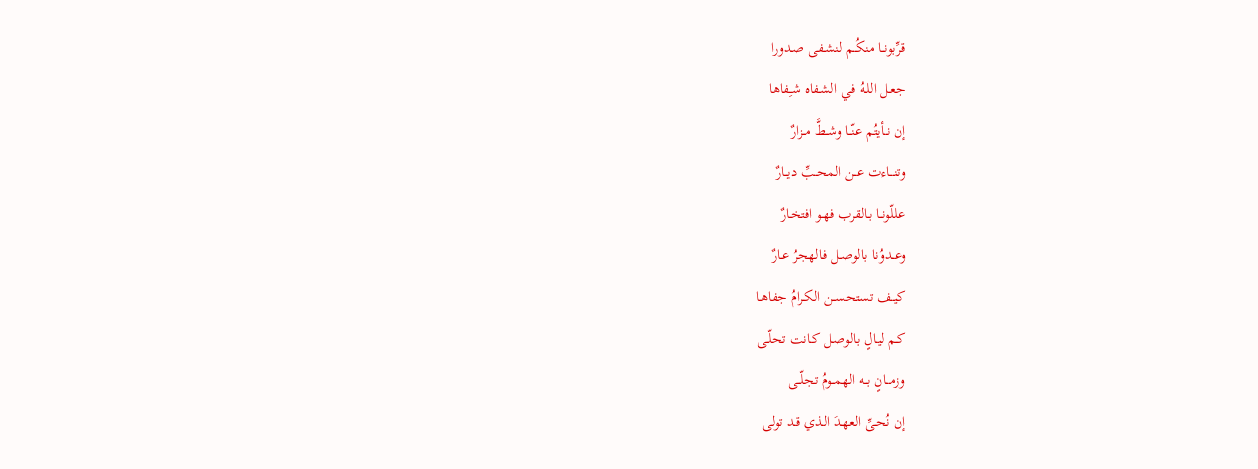قرِّبونــا منكُــم لنشـفى صـدورا
جعـل اللـهُ فـي الشـفاه شـِفاها
إن نــأيتُم عنّــا وشــطَّ مــزارٌ
وتنـــاءت عــن المحــبِّ ديــارٌ
عللّونــا بـالقرب فهـو افتخـارٌ
وعــدوُنا بالوصـل فـالهجرُ عـارٌ
كيــف تستحســن الكـرامُ جفاهـا
كـم ليـالٍ بالوصـل كـانت تحلّـى
وزمـــانٍ بــه الهمــومُ تجلّــى
إن نُحـىِّ العهـدَ الـذي قـد تولى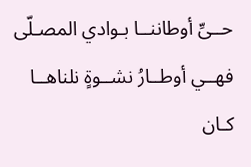حــىِّ أوطاننــا بـوادي المصـلّى
فهــي أوطــارُ نشــوةٍ نلناهــا
كـان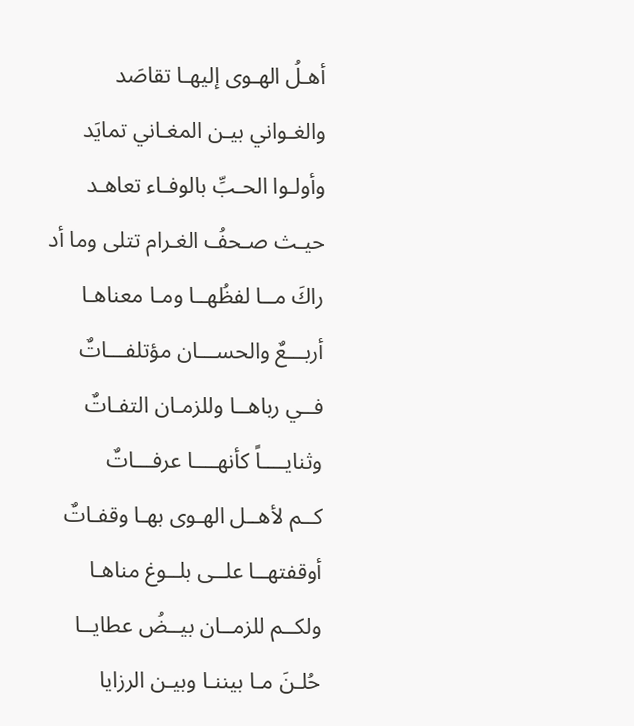أهـلُ الهـوى إليهـا تقاصَد
والغـواني بيـن المغـاني تمايَد
وأولـوا الحـبِّ بالوفـاء تعاهـد
حيـث صـحفُ الغـرام تتلى وما أد
راكَ مــا لفظُهــا ومـا معناهـا
أربـــعٌ والحســـان مؤتلفـــاتٌ
فــي رباهــا وللزمـان التفـاتٌ
وثنايــــاً كأنهــــا عرفـــاتٌ
كــم لأهــل الهـوى بهـا وقفـاتٌ
أوقفتهــا علــى بلــوغ مناهـا
ولكــم للزمــان بيــضُ عطايــا
حُلـنَ مـا بيننـا وبيـن الرزايا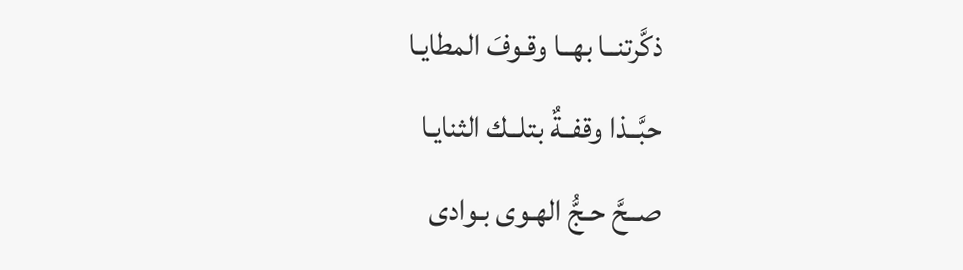ذكَّرتنــا بهــا وقـوفَ المطايـا
حبَّــذا وقفــةٌ بتلــك الثنايـا
صــحَّ حـجُّ الهـوى بـوادى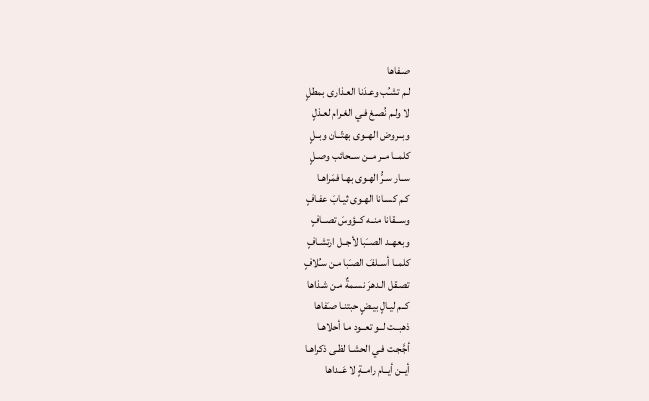صـفاها
لـم تشـُب وعـدَنا العـذارى بمطلٍ
لا ولـم نُصـغ فـي الغـرام لعـذلٍ
وبــروض الهــوى بهتّــان وبــلٍ
كلمــا مــر مــن ســحائب وصـلٍ
ســار سـرُّ الهـوى بهـا فمَراهـا
كـم كسـانا الهـوى ثيـابَ عفـافٍ
وســـقانا منــه كــؤوسَ تصــافٍ
وبعهــد الصــَبا لأجــل ارتشـافٍ
كلمــا أســلفَ الصـَبا مـن سـُلافٍ
تصـقل الـدهرَ نسـمةٌ مـن شـذاها
كــم ليـالٍ بيـضٍ حبتنـا صـَفاها
ذهبــت لــو تعــود مـا أحلاهـا
أجَّجـت فـي الحشـا لظـى ذكراهـا
أيــن أيــام رامــةٍ لا عَــداها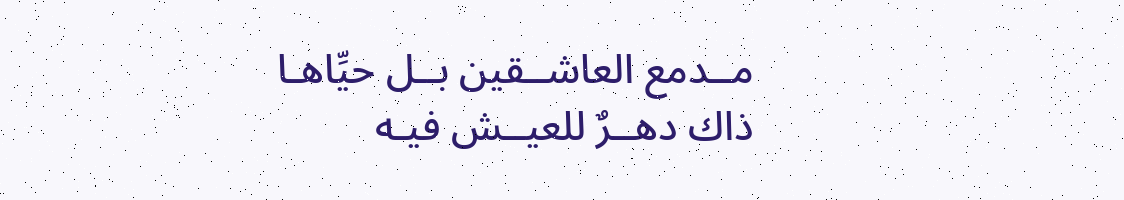مــدمع العاشــقين بــل حيِّاهـا
ذاك دهــرٌ للعيــش فيـه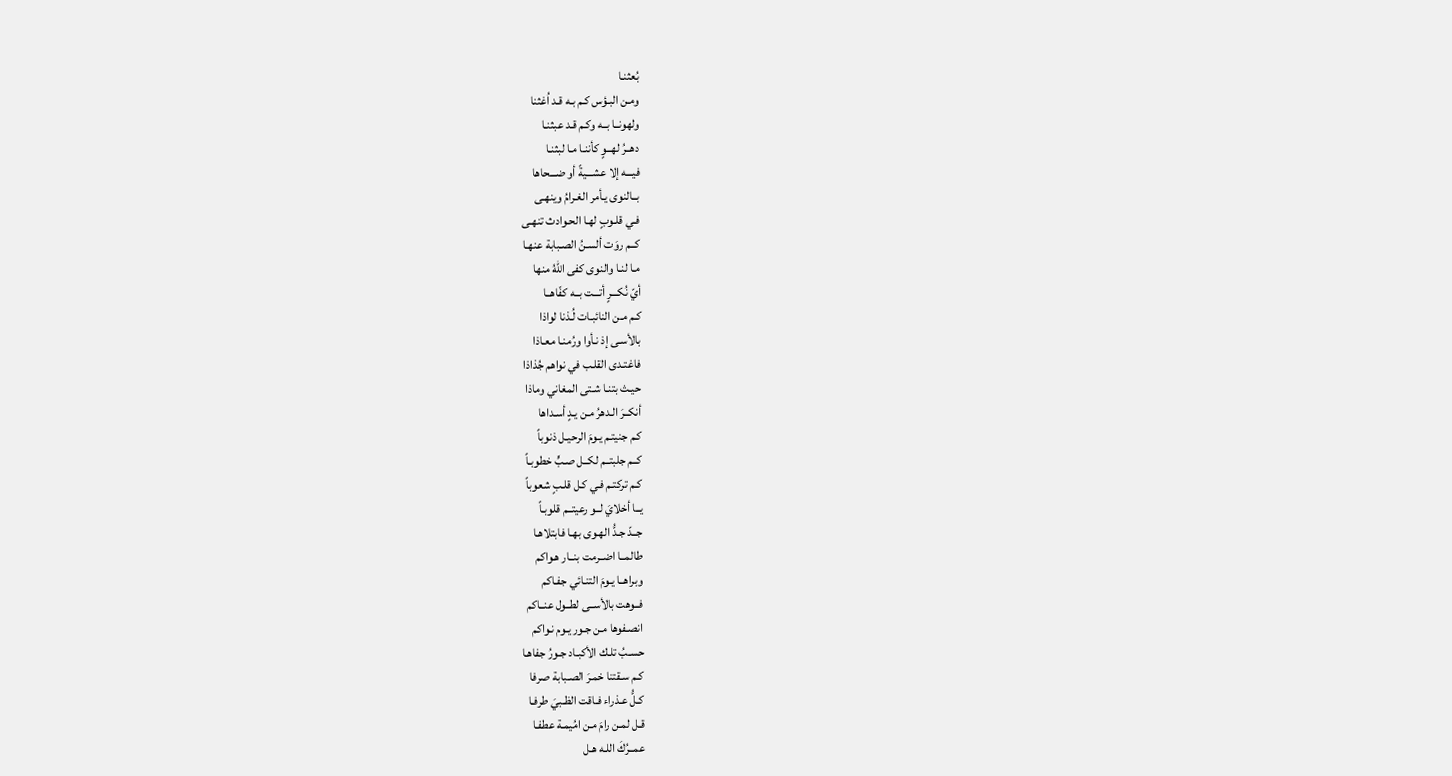بُعثنـا
ومـن البـؤس كـم بـه قـد اُغثنا
ولهونــا بــه وكـم قـد عبثنـا
دهــرُ لهــوٍ كأننـا مـا لبثنـا
فيـــه إلا عشـــيةً أو ضـــحاها
بــالنوى يـأمر الغـرامُ وينهـى
فـي قلـوبٍ لهـا الحـوادث تنهـى
كــم روَت ألسـنُ الصـبابة عنهـا
مـا لنـا والنوى كفى اللهُ منها
أيّ نُكـــرٍ أتـــت بــه كفّاهــا
كـم مـن النائبـات لُـذنا لواذا
بالأسـى إذ نـأوا ورُمنـا معـاذا
فاغتـدى القلـب في نواهم جُذاذا
حيـث بتنـا شـتى المغاني وماذا
أنكــرَ الـدهرُ مـن يـدٍ أسـداها
كـم جنيتـم يـومَ الرحيـل ذنوباً
كــم جلبتــم لكــل صـبٍّ خطوبـاً
كـم تركتـم فـي كـل قلـبٍ شعوباً
يــا أخلايَ لــو رعيتــم قلوبـاً
جــدّ جـدُّ الهـوى بهـا فابتلاهـا
طالمــا اضــرمت بنــار هـواكم
وبراهــا يـومَ التنـائي جفـاكم
فــوهت بالأســى لطــول عنــاكم
انصـفوها مـن جـور يـوم نـواكم
حسـبُ تلـك الأكبـاد جـورُ جفاهـا
كـم سـقتنا خمـرَ الصـبابة صرفا
كـلُّ عـذراء فـاقت الظـبيَ طرفـا
قـل لمـن رامَ مـن امُيمـة عطفـا
عمــرُكَ اللـه هـل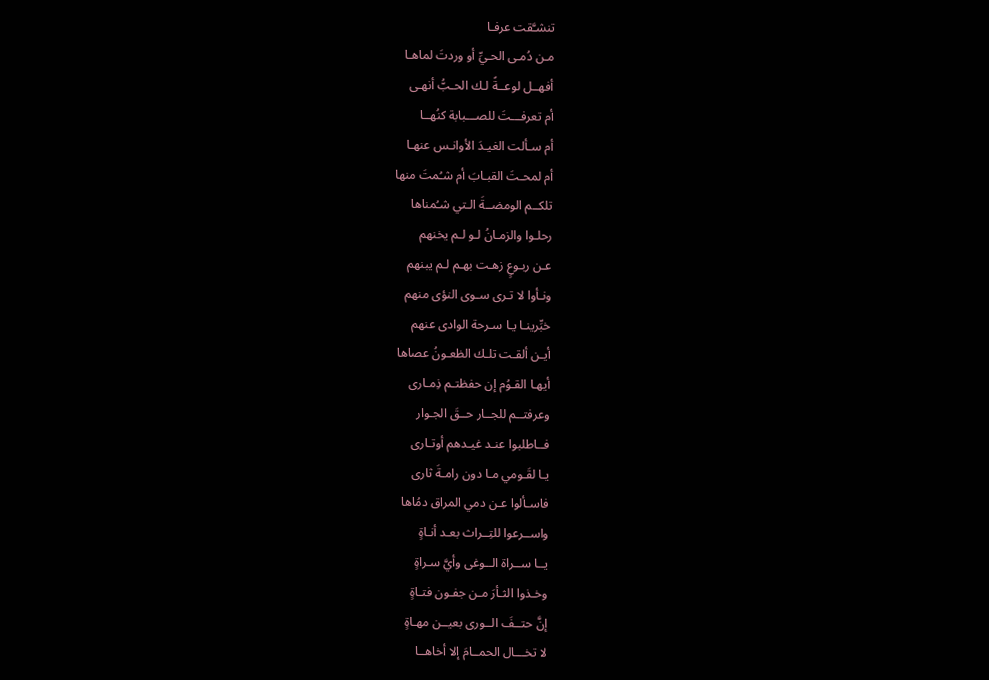تنشـَّقت عرفـا
مـن دُمـى الحـيِّ أو وردتَ لماهـا
أفهــل لوعــةً لـك الحـبُّ أنهـى
أم تعرفـــتَ للصـــبابة كنُهــا
أم سـألت الغيـدَ الأوانـس عنهـا
أم لمحـتَ القبـابَ أم شـُمتَ منها
تلكــم الومضــةَ الـتي شـُمناها
رحلـوا والزمـانُ لـو لـم يخنهم
عـن ربـوعٍ زهـت بهـم لـم يبنهم
ونـأوا لا تـرى سـوى النؤى منهم
خبِّرينـا يـا سـرحة الوادى عنهم
أيـن ألقـت تلـك الظعـونُ عصاها
أيهـا القـوُم إن حفظتـم ذِمـارى
وعرفتــم للجــار حــقَ الجـوار
فــاطلبوا عنـد غيـدهم أوتـارى
يـا لقَـومي مـا دون رامـةَ ثارى
فاسـألوا عـن دمي المراق دمُاها
واســرعوا للتِــراث بعـد أنـاةٍ
يــا ســراة الــوغى وأيَّ سـراةٍ
وخـذوا الثـأرَ مـن جفـون فتـاةٍ
إنَّ حتــفَ الــورى بعيــن مهـاةٍ
لا تخـــال الحمــامَ إلا أخاهــا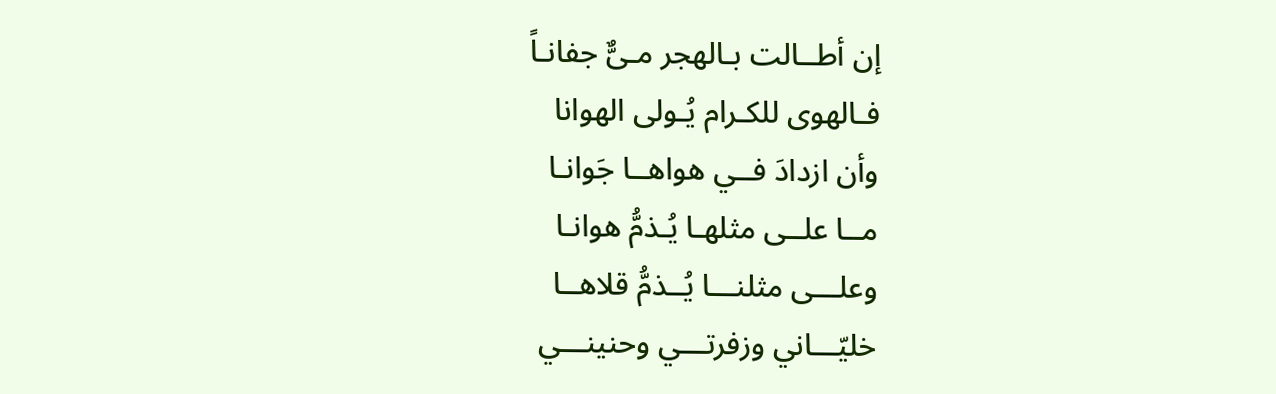إن أطــالت بـالهجر مـىٌّ جفانـاً
فـالهوى للكـرام يُـولى الهوانا
وأن ازدادَ فــي هواهــا جَوانـا
مــا علــى مثلهـا يُـذمُّ هوانـا
وعلـــى مثلنـــا يُــذمُّ قلاهــا
خليّـــاني وزفرتـــي وحنينـــي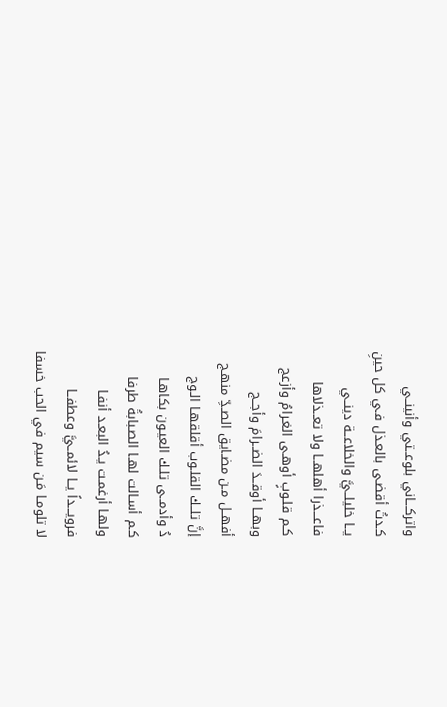واتركـــاني بلوعــتي وأنينــي
كـدتُ أقضـى بالعـذل فـي كل حينِ
يــا خليلــيَّ والخلاعــة دينــي
فاعـــذرا أهلهــا ولا تعــذلاها
كـم قلـوبٍ أوهـى الغـرامُ وأزعج
وبهــا أوقــدَ الضــرامَ وأجــج
أفهــل مـن مضـايق الصـدِّ منهـج
إنَّ تلــك القلـوب أقلقهـا الـوج
دُ وأدمــى تلـك العيـون بكاهـا
كـم أسـالت لهـا الصـبابةُ طرفا
ولهـا أرغمـت يـدُ البعـد أنفـا
فرويـــداً يــا لائمــيَّ وعطفــا
لا تلومـا مَـن سيم في الحب خسفا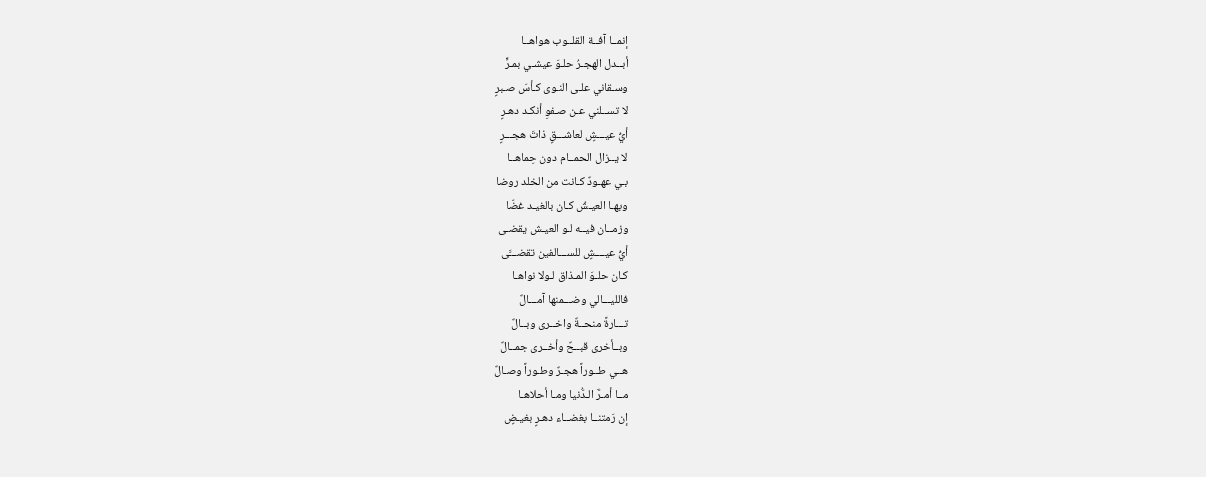إنمــا آفــة القلــوب هواهــا
أبــدل الهجـرُ حلـوَ عيشـي بمـرٍّ
وسـقاني علـى النـوى كـأسَ صـبرٍ
لا تســلني عـن صـفوِ أنكـد دهـرٍ
أيُّ عيـــشٍ لعاشـــقٍ ذاتَ هجـــرٍ
لا يــزال الحمــام دون حِماهــا
بـي عهـودٌ كـانت من الخلد روضا
وبهـا العيـشُ كـان بالغيـد غضّا
وزمــان فيــه لـو العيـش يقضـى
أيُّ عيــــشٍ للســـالفين تقضـــَّى
كـان حلـوَ المـذاق لـولا نواهـا
فالليـــالي وضـــمنها آمـــالٌ
تـــارةً منحــةٌ واخــرى وبــالٌ
وبــأخرى قبــحٌ وأخــرى جمــالٌ
هــي طــوراً هجـرٌ وطـوراً وصـالٌ
مــا أمـرَّ الـدُّنيا ومـا أحلاهـا
إن رَمتنــا بغضــاء دهـرٍ بغيـضٍ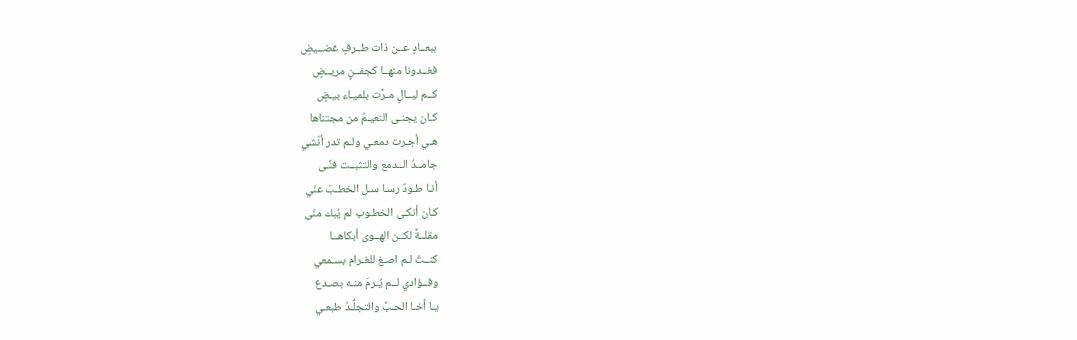ببعــادٍ عــن ذات طــرفٍ غضــيضٍ
فغــدونا منهــا كجفــنٍ مريــضٍ
كــم ليــالٍ مـرَّت بلميـاء بيـضٍ
كـان يجنـى النعيـمُ من مجتناها
هـي أجـرت دمعـي ولـم تدر أنّشي
جامــدُ الــدمع والتثبــت فنِّـى
أنـا طـودٌ رسـا سـل الخطـبَ عنّي
كـان أنكـى الخطـوب لم يُبك منّى
مقلــةً لكــن الهــوى أبكاهــا
كنــتُ لـم اصـغ للغـرام بسـمعي
وفــؤادي لــم يُـرمَ منـه بصـدع
يـا أخـا الحـبِّ والتجلُّـدُ طبعـي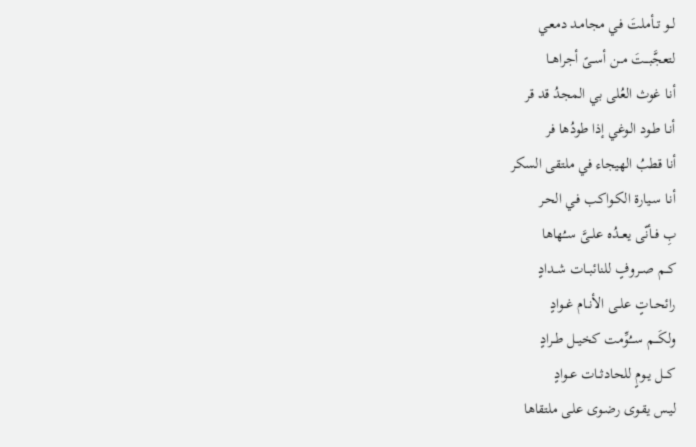لــو تــأملتَ فـي مجامـد دمعـي
لتعجَّبـــتَ مــن أســىً أجراهــا
أنـا غوث العُلى بي المجدُ قد قر
أنـا طـود الـوغي إذا طودُها فر
أنا قطبُ الهيجاء في ملتقى السكر
أنـا سـيارة الكـواكب فـي الحـر
بِ فــأنّى يعــدُه علــىَّ ســُهاها
كــم صــروفٍ للنائبــات شــدادٍ
رائحــاتٍ علــى الأنــام غــوادٍ
ولكَـــم ســـُوِّمت كخيــل طــرادٍ
كـــل يــومٍ للحادثــات عــوادٍ
ليـس يقـوى رضـوى علـى ملتقاها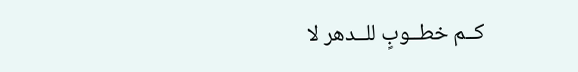كــم خطــوبٍ للــدهر لا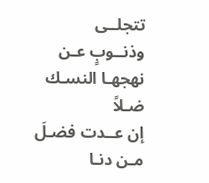تتجلــى
وذنــوبٍ عـن نهجهـا النسـك ضـلاً
إن عــدت فضـلَ مـن دنـا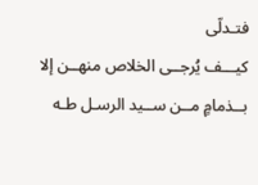فتـدلّى
كيـــف يُرجــى الخلاص منهــن إلا
بــذمامٍ مــن ســيد الرسـل طـه